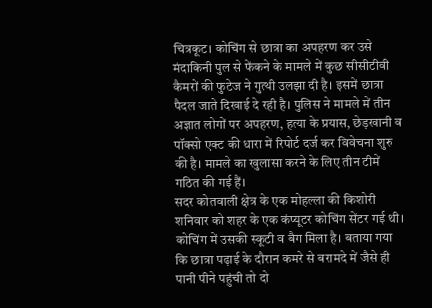चित्रकूट। कोचिंग से छात्रा का अपहरण कर उसे मंदाकिनी पुल से फेंकने के मामले में कुछ सीसीटीवी कैमरों की फुटेज ने गुत्थी उलझा दी है। इसमें छात्रा पैदल जाते दिखाई दे रही है। पुलिस ने मामले में तीन अज्ञात लोगों पर अपहरण, हत्या के प्रयास, छेड़खानी व पॉक्सो एक्ट की धारा में रिपोर्ट दर्ज कर विवेचना शुरु की है। मामले का खुलासा करने के लिए तीन टीमें गठित की गई हैं।
सदर कोतवाली क्षेत्र के एक मोहल्ला की किशोरी शनिवार को शहर के एक कंप्यूटर कोचिंग सेंटर गई थी। कोचिंग में उसकी स्कूटी व बैग मिला है। बताया गया कि छात्रा पढ़ाई के दौरान कमरे से बरामदे में जैसे ही पानी पीने पहुंची तो दो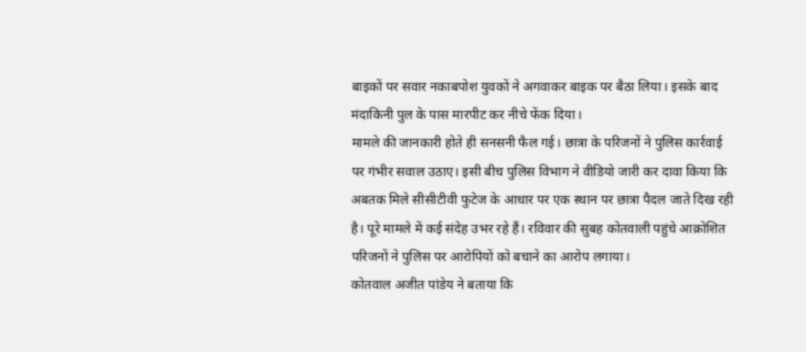बाइकों पर सवार नकाबपोश युवकों ने अगवाकर बाइक पर बैठा लिया। इसके बाद मंदाकिनी पुल के पास मारपीट कर नीचे फेंक दिया।
मामले की जानकारी होते ही सनसनी फैल गई। छात्रा के परिजनों ने पुलिस कार्रवाई पर गंभीर सवाल उठाए। इसी बीच पुलिस विभाग ने वीडियो जारी कर दावा किया कि अबतक मिले सीसीटीवी फुटेज के आधार पर एक स्थान पर छात्रा पैदल जाते दिख रही है। पूरे मामले में कई संदेह उभर रहे हैं। रविवार की सुबह कोतवाली पहुंचे आक्रोशित परिजनों ने पुलिस पर आरोपियों को बचाने का आरोप लगाया।
कोतवाल अजीत पांडेय ने बताया कि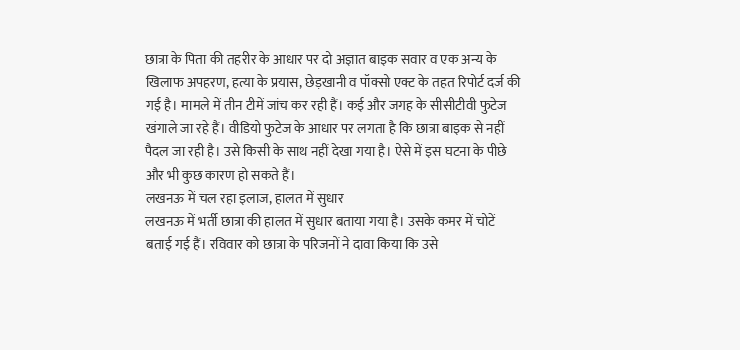छात्रा के पिता की तहरीर के आधार पर दो अज्ञात बाइक सवार व एक अन्य के खिलाफ अपहरण, हत्या के प्रयास, छेड़खानी व पॉक्सो एक्ट के तहत रिपोर्ट दर्ज की गई है। मामले में तीन टीमें जांच कर रही हैं। कई और जगह के सीसीटीवी फुटेज खंगाले जा रहे हैं। वीडियो फुटेज के आधार पर लगता है कि छात्रा बाइक से नहीं पैदल जा रही है। उसे किसी के साथ नहीं देखा गया है। ऐसे में इस घटना के पीछे और भी कुछ कारण हो सकते हैं।
लखनऊ में चल रहा इलाज, हालत में सुधार
लखनऊ में भर्ती छात्रा की हालत में सुधार बताया गया है। उसके कमर में चोटें बताई गई हैं। रविवार को छात्रा के परिजनों ने दावा किया कि उसे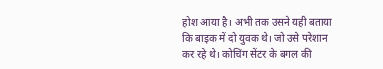होश आया है। अभी तक उसने यही बताया कि बाइक में दो युवक थे। जो उसे परेशान कर रहे थे। कोचिंग सेंटर के बगल की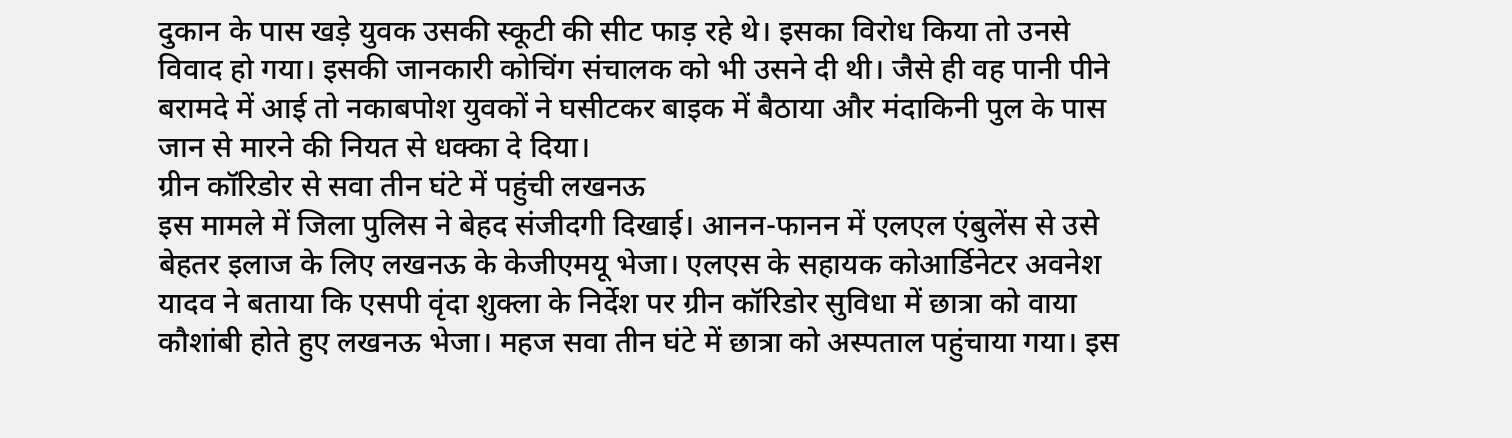दुकान के पास खड़े युवक उसकी स्कूटी की सीट फाड़ रहे थे। इसका विरोध किया तो उनसे विवाद हो गया। इसकी जानकारी कोचिंग संचालक को भी उसने दी थी। जैसे ही वह पानी पीने बरामदे में आई तो नकाबपोश युवकों ने घसीटकर बाइक में बैठाया और मंदाकिनी पुल के पास जान से मारने की नियत से धक्का दे दिया।
ग्रीन कॉरिडोर से सवा तीन घंटे में पहुंची लखनऊ
इस मामले में जिला पुलिस ने बेहद संजीदगी दिखाई। आनन-फानन में एलएल एंबुलेंस से उसे बेहतर इलाज के लिए लखनऊ के केजीएमयू भेजा। एलएस के सहायक कोआर्डिनेटर अवनेश यादव ने बताया कि एसपी वृंदा शुक्ला के निर्देश पर ग्रीन कॉरिडोर सुविधा में छात्रा को वाया कौशांबी होते हुए लखनऊ भेजा। महज सवा तीन घंटे में छात्रा को अस्पताल पहुंचाया गया। इस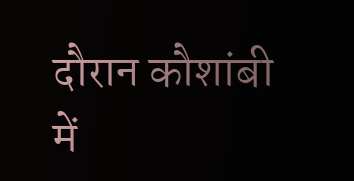दौरान कौशांबी में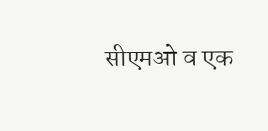सीएमओ व एक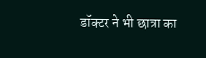डॉक्टर ने भी छात्रा का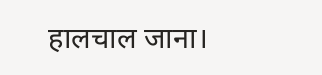हालचाल जाना।